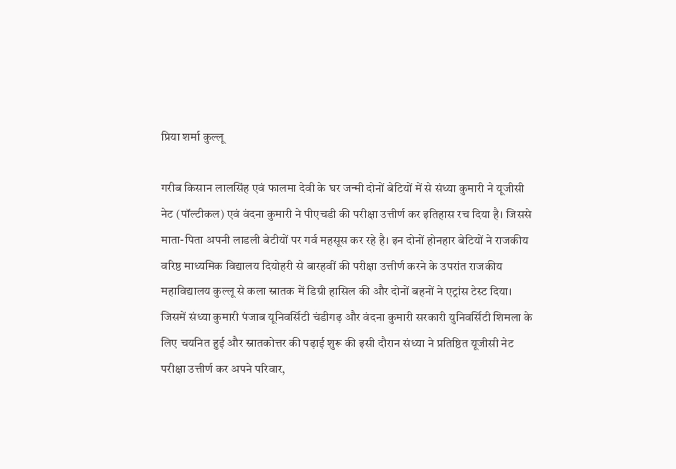प्रिया शर्मा कुल्लू

गरीब किसान लालसिंह एवं फालमा देवी के घर जन्मी दोनों बेटियों में से संध्या कुमारी ने यूजीसी नेट (पॉल्टीकल) एवं वंदना कुमारी ने पीएचडी की परीक्षा उत्तीर्ण कर इतिहास रच दिया है। जिससे माता-पिता अपनी लाडली बेटीयों पर गर्व महसूस कर रहे है। इन दोनों होनहार बेटियों ने राजकीय वरिष्ठ माध्यमिक विद्यालय दियोहरी से बारहवीं की परीक्षा उत्तीर्ण करने के उपरांत राजकीय महाविद्यालय कुल्लू से कला स्नातक में डिग्री हासिल की और दोनों बहनों ने एट्रांस टेस्ट दिया।
जिसमें संध्या कुमारी पंजाब यूनिवर्सिटी चंडीगढ़ और वंदना कुमारी सरकारी युनिवर्सिटी शिमला के लिए चयनित हुई और स्नातकोत्तर की पढ़ाई शुरू की इसी दौरान संध्या ने प्रतिष्ठित यूजीसी नेट परीक्षा उत्तीर्ण कर अपने परिवार,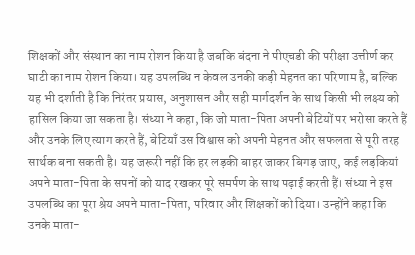शिक्षकों और संस्थान का नाम रोशन किया है जबकि बंदना ने पीएचडी की परीक्षा उत्तीर्ण कर घाटी का नाम रोशन किया। यह उपलब्धि न केवल उनकी कड़ी मेहनत का परिणाम है, बल्कि यह भी दर्शाती है कि निरंतर प्रयास, अनुशासन और सही मार्गदर्शन के साथ किसी भी लक्ष्य को हासिल किया जा सकता है। संध्या ने कहा, कि जो माता-पिता अपनी बेटियों पर भरोसा करते हैं और उनके लिए त्याग करते हैं, बेटियाँ उस विश्वास को अपनी मेहनत और सफलता से पूरी तरह सार्थक बना सकती है। यह जरूरी नहीं कि हर लड़की बाहर जाकर बिगड़ जाए, कई लड़कियां अपने माता-पिता के सपनों को याद रखकर पूरे समर्पण के साथ पढ़ाई करती हैं। संध्या ने इस उपलब्धि का पूरा श्रेय अपने माता-पिता, परिवार और शिक्षकों को दिया। उन्होंने कहा कि उनके माता-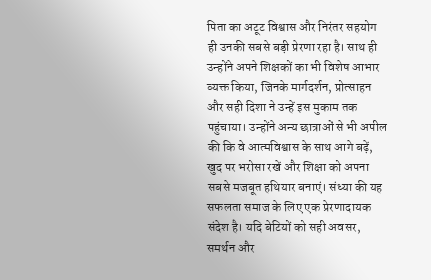पिता का अटूट विश्वास और निरंतर सहयोग ही उनकी सबसे बड़ी प्रेरणा रहा है। साथ ही उन्होंने अपने शिक्षकों का भी विशेष आभार व्यक्त किया, जिनके मार्गदर्शन, प्रोत्साहन और सही दिशा ने उन्हें इस मुकाम तक पहुंचाया। उन्होंने अन्य छात्राओं से भी अपील की कि वे आत्मविश्वास के साथ आगे बढ़ें, खुद पर भरोसा रखें और शिक्षा को अपना सबसे मजबूत हथियार बनाएं। संध्या की यह सफलता समाज के लिए एक प्रेरणादायक संदेश है। यदि बेटियों को सही अवसर, समर्थन और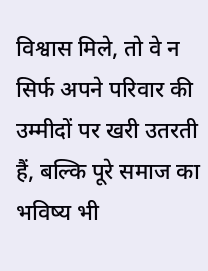विश्वास मिले, तो वे न सिर्फ अपने परिवार की उम्मीदों पर खरी उतरती हैं, बल्कि पूरे समाज का भविष्य भी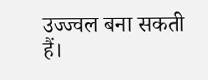उज्ज्वल बना सकती हैं।